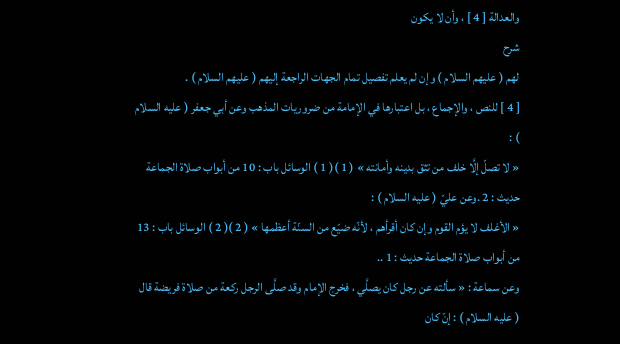والعدالة [ 4 ] ، وأن لا يكون
شرح
لهم ( عليهم السلام ) وإن لم يعلم تفصيل تمام الجهات الراجعة إليهم ( عليهم السلام ) .
[ 4 ] للنص ، والإجماع ، بل اعتبارها في الإمامة من ضروريات المذهب وعن أبي جعفر ( عليه السلام ) :
« لا تصلّ إلَّا خلف من تثق بدينه وأمانته » ( 1 )( 1 ) الوسائل باب : 10 من أبواب صلاة الجماعة حديث : 2 .وعن عليّ ( عليه السلام ) :
« الأغلف لا يؤم القوم وإن كان أقرأهم ، لأنّه ضيّع من السنّة أعظمها » ( 2 )( 2 ) الوسائل باب : 13 من أبواب صلاة الجماعة حديث : 1 ..
وعن سماعة : « سألته عن رجل كان يصلَّي ، فخرج الإمام وقد صلَّى الرجل ركعة من صلاة فريضة قال ( عليه السلام ) : إنّ كان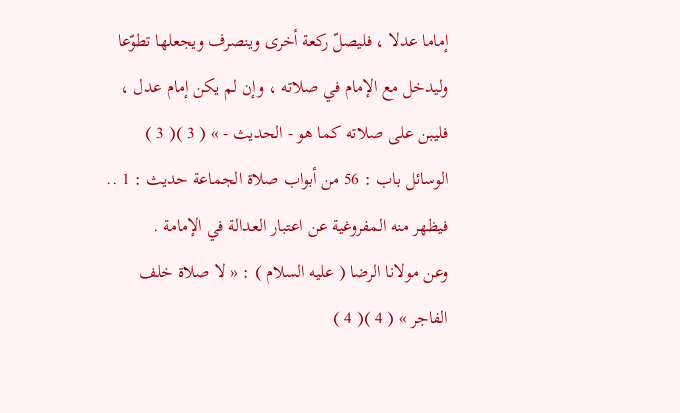إماما عدلا ، فليصلّ ركعة أخرى وينصرف ويجعلها تطوّعا وليدخل مع الإمام في صلاته ، وإن لم يكن إمام عدل ، فليبن على صلاته كما هو - الحديث - » ( 3 )( 3 ) الوسائل باب : 56 من أبواب صلاة الجماعة حديث : 1 ..
فيظهر منه المفروغية عن اعتبار العدالة في الإمامة .
وعن مولانا الرضا ( عليه السلام ) : « لا صلاة خلف الفاجر » ( 4 )( 4 )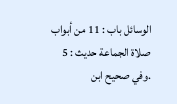الوسائل باب : 11 من أبواب صلاة الجماعة حديث : 5 .وفي صحيح ابن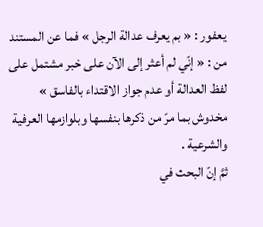يعفور : « بم يعرف عدالة الرجل » فما عن المستند من : « إنّي لم أعثر إلى الآن على خبر مشتمل على لفظ العدالة أو عدم جواز الاقتداء بالفاسق » مخدوش بما مرّ من ذكرها بنفسها وبلوازمها العرفية والشرعية .
ثمَّ إنّ البحث في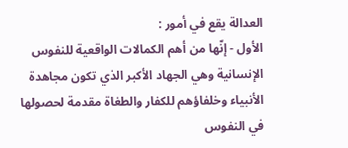العدالة يقع في أمور :
الأول - إنّها من أهم الكمالات الواقعية للنفوس الإنسانية وهي الجهاد الأكبر الذي تكون مجاهدة الأنبياء وخلفاؤهم للكفار والطغاة مقدمة لحصولها في النفوس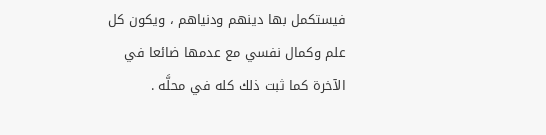فيستكمل بها دينهم ودنياهم ، ويكون كل علم وكمال نفسي مع عدمها ضائعا في الآخرة كما ثبت ذلك كله في محلَّه .